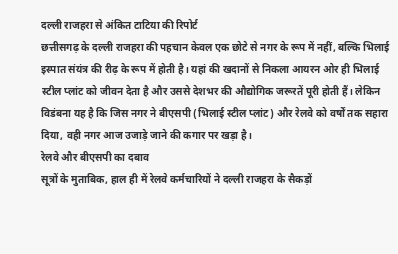दल्ली राजहरा से अंकित टाटिया की रिपोर्ट
छत्तीसगढ़ के दल्ली राजहरा की पहचान केवल एक छोटे से नगर के रूप में नहीं, बल्कि भिलाई इस्पात संयंत्र की रीढ़ के रूप में होती है। यहां की खदानों से निकला आयरन ओर ही भिलाई स्टील प्लांट को जीवन देता है और उससे देशभर की औद्योगिक जरूरतें पूरी होती हैं। लेकिन विडंबना यह है कि जिस नगर ने बीएसपी (भिलाई स्टील प्लांट) और रेलवे को वर्षों तक सहारा दिया, वही नगर आज उजाड़े जाने की कगार पर खड़ा है।
रेलवे और बीएसपी का दबाव
सूत्रों के मुताबिक, हाल ही में रेलवे कर्मचारियों ने दल्ली राजहरा के सैकड़ों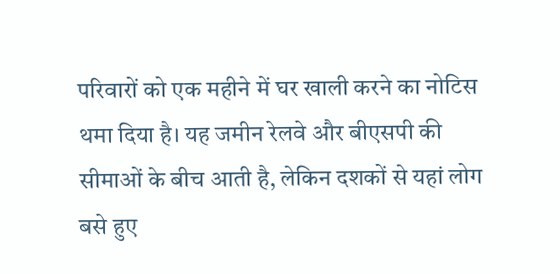परिवारों को एक महीने में घर खाली करने का नोटिस थमा दिया है। यह जमीन रेलवे और बीएसपी की सीमाओं के बीच आती है, लेकिन दशकों से यहां लोग बसे हुए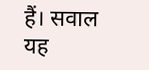हैं। सवाल यह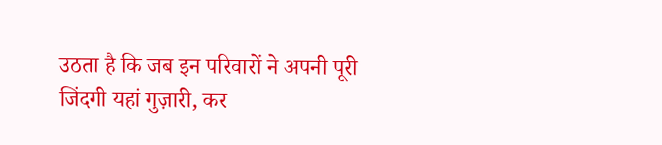उठता है कि जब इन परिवारों ने अपनी पूरी जिंदगी यहां गुज़ारी, कर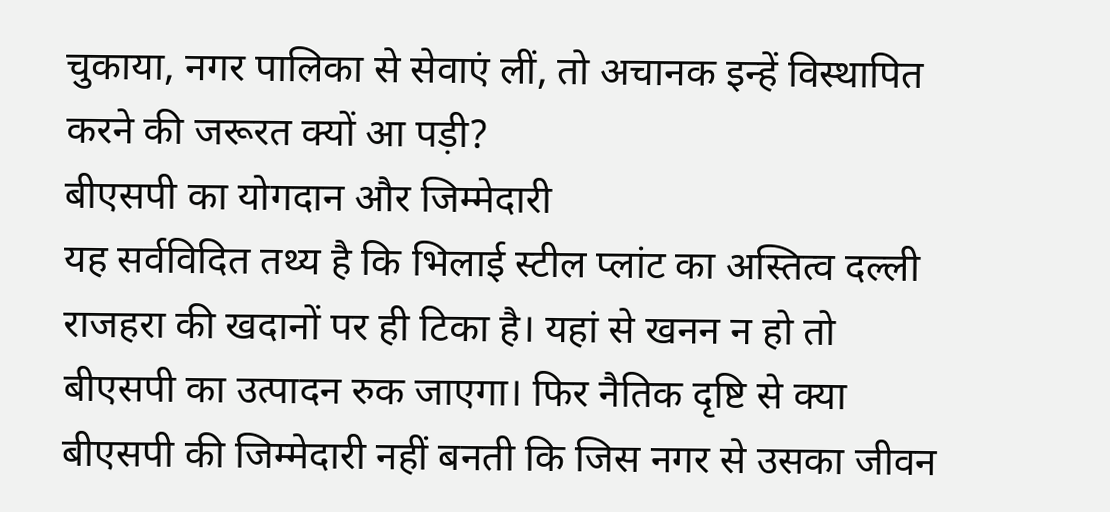चुकाया, नगर पालिका से सेवाएं लीं, तो अचानक इन्हें विस्थापित करने की जरूरत क्यों आ पड़ी?
बीएसपी का योगदान और जिम्मेदारी
यह सर्वविदित तथ्य है कि भिलाई स्टील प्लांट का अस्तित्व दल्ली राजहरा की खदानों पर ही टिका है। यहां से खनन न हो तो बीएसपी का उत्पादन रुक जाएगा। फिर नैतिक दृष्टि से क्या बीएसपी की जिम्मेदारी नहीं बनती कि जिस नगर से उसका जीवन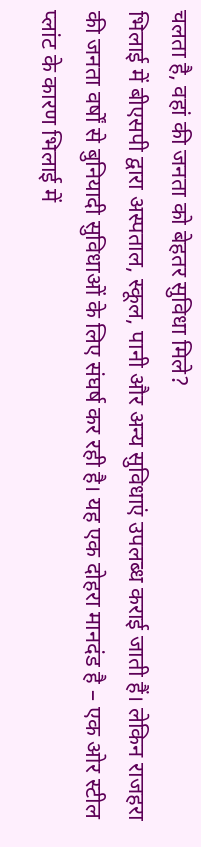चलता है, वहां की जनता को बेहतर सुविधा मिले?
भिलाई में बीएसपी द्वारा अस्पताल, स्कूल, पानी और अन्य सुविधाएं उपलब्ध कराई जाती हैं। लेकिन राजहरा की जनता वर्षों से बुनियादी सुविधाओं के लिए संघर्ष कर रही है। यह एक दोहरा मानदंड है – एक ओर स्टील प्लांट के कारण भिलाई में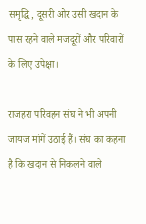समृद्धि, दूसरी ओर उसी खदान के पास रहने वाले मजदूरों और परिवारों के लिए उपेक्षा।

राजहरा परिवहन संघ ने भी अपनी जायज मांगें उठाई हैं। संघ का कहना है कि खदान से निकलने वाले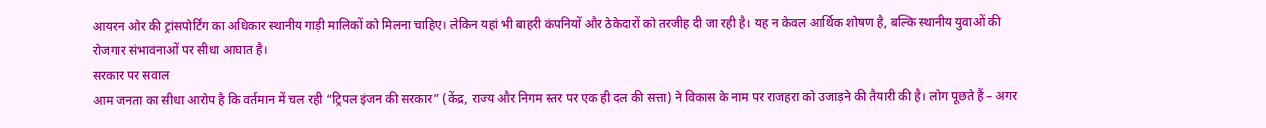आयरन ओर की ट्रांसपोर्टिंग का अधिकार स्थानीय गाड़ी मालिकों को मिलना चाहिए। लेकिन यहां भी बाहरी कंपनियों और ठेकेदारों को तरजीह दी जा रही है। यह न केवल आर्थिक शोषण है, बल्कि स्थानीय युवाओं की रोजगार संभावनाओं पर सीधा आघात है।
सरकार पर सवाल
आम जनता का सीधा आरोप है कि वर्तमान में चल रही “ट्रिपल इंजन की सरकार” (केंद्र, राज्य और निगम स्तर पर एक ही दल की सत्ता) ने विकास के नाम पर राजहरा को उजाड़ने की तैयारी की है। लोग पूछते हैं – अगर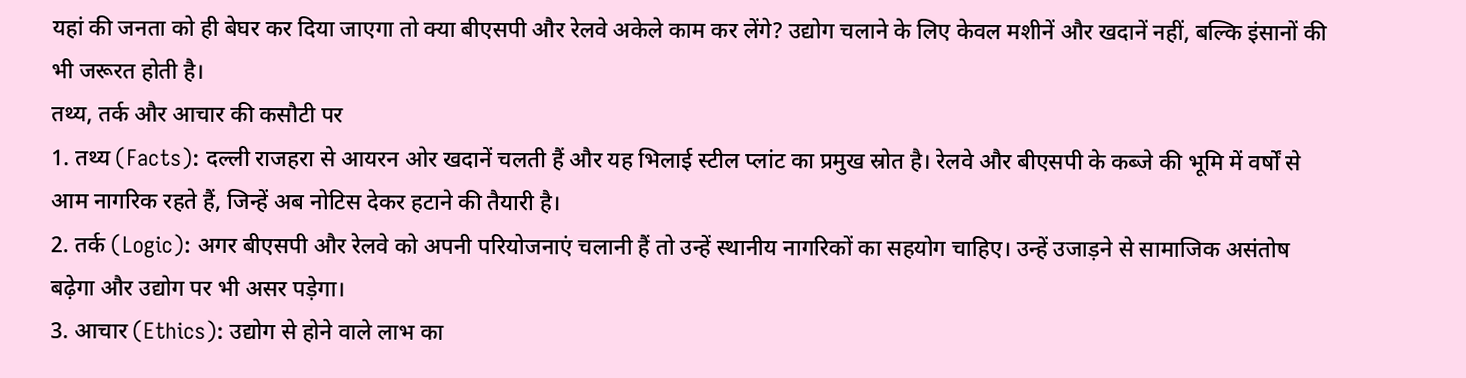यहां की जनता को ही बेघर कर दिया जाएगा तो क्या बीएसपी और रेलवे अकेले काम कर लेंगे? उद्योग चलाने के लिए केवल मशीनें और खदानें नहीं, बल्कि इंसानों की भी जरूरत होती है।
तथ्य, तर्क और आचार की कसौटी पर
1. तथ्य (Facts): दल्ली राजहरा से आयरन ओर खदानें चलती हैं और यह भिलाई स्टील प्लांट का प्रमुख स्रोत है। रेलवे और बीएसपी के कब्जे की भूमि में वर्षों से आम नागरिक रहते हैं, जिन्हें अब नोटिस देकर हटाने की तैयारी है।
2. तर्क (Logic): अगर बीएसपी और रेलवे को अपनी परियोजनाएं चलानी हैं तो उन्हें स्थानीय नागरिकों का सहयोग चाहिए। उन्हें उजाड़ने से सामाजिक असंतोष बढ़ेगा और उद्योग पर भी असर पड़ेगा।
3. आचार (Ethics): उद्योग से होने वाले लाभ का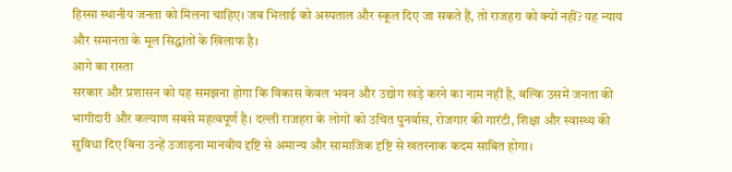हिस्सा स्थानीय जनता को मिलना चाहिए। जब भिलाई को अस्पताल और स्कूल दिए जा सकते हैं, तो राजहरा को क्यों नहीं? यह न्याय और समानता के मूल सिद्धांतों के खिलाफ है।
आगे का रास्ता
सरकार और प्रशासन को यह समझना होगा कि विकास केवल भवन और उद्योग खड़े करने का नाम नहीं है, बल्कि उसमें जनता की भागीदारी और कल्याण सबसे महत्वपूर्ण है। दल्ली राजहरा के लोगों को उचित पुनर्वास, रोजगार की गारंटी, शिक्षा और स्वास्थ्य की सुविधा दिए बिना उन्हें उजाड़ना मानवीय दृष्टि से अमान्य और सामाजिक दृष्टि से खतरनाक कदम साबित होगा।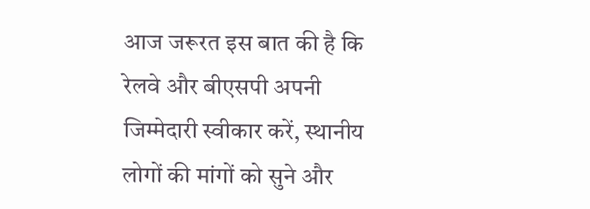आज जरूरत इस बात की है कि रेलवे और बीएसपी अपनी जिम्मेदारी स्वीकार करें, स्थानीय लोगों की मांगों को सुने और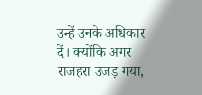उन्हें उनके अधिकार दें। क्योंकि अगर राजहरा उजड़ गया,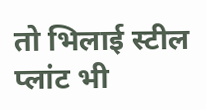तो भिलाई स्टील प्लांट भी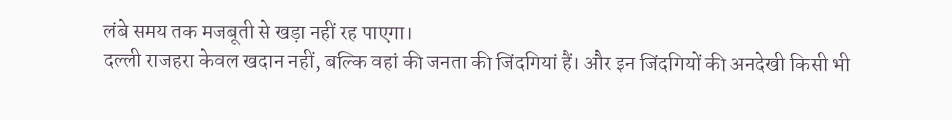लंबे समय तक मजबूती से खड़ा नहीं रह पाएगा।
दल्ली राजहरा केवल खदान नहीं, बल्कि वहां की जनता की जिंदगियां हैं। और इन जिंदगियों की अनदेखी किसी भी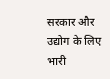सरकार और उद्योग के लिए भारी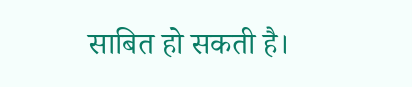साबित हो सकती है।